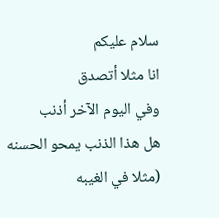سلام عليكم
انا مثلا أتصدق
وفي اليوم الآخر أذنب
هل هذا الذنب يمحو الحسنه
(مثلا في الغيبه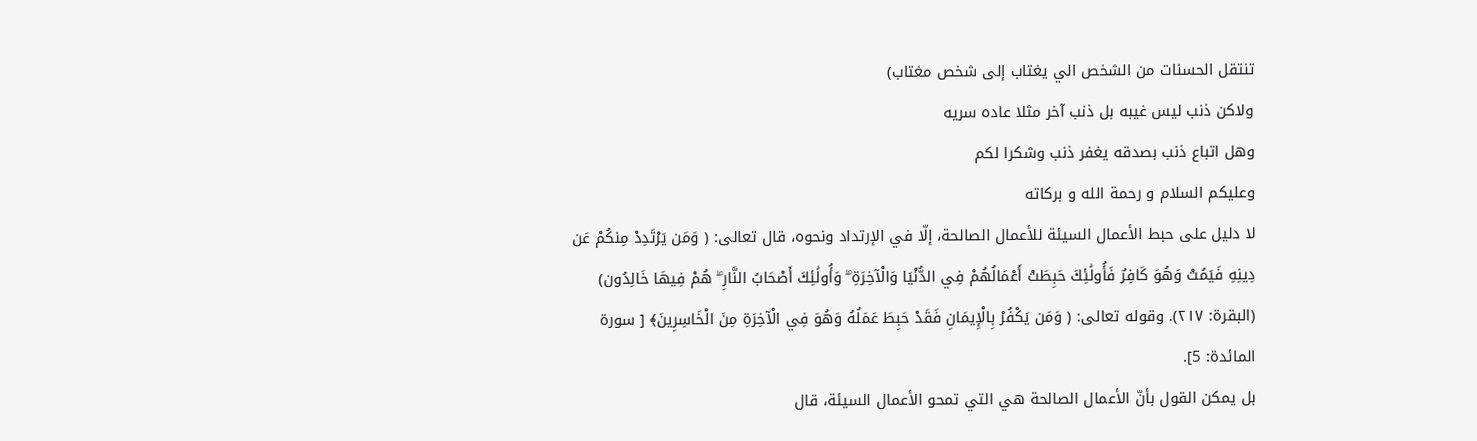تنتقل الحسنات من الشخص الي يغتاب إلى شخص مغتاب)
ولاكن ذنب ليس غيبه بل ذنب آخر مثلا عاده سريه
وهل اتباع ذنب بصدقه يغفر ذنب وشكرا لكم
وعليكم السلام و رحمة الله و بركاته
لا دليل على حبط الأعمال السيئة للأعمال الصالحة، إلّا في الإرتداد ونحوه، قال تعالى: ( وَمَن يَرْتَدِدْ مِنكُمْ عَن دِينِهِ فَيَمُتْ وَهُوَ كَافِرٌ فَأُولَٰئِكَ حَبِطَتْ أَعْمَالُهُمْ فِي الدُّنْيَا وَالْآخِرَةِ ۖ وَأُولَٰئِكَ أَصْحَابُ النَّارِ ۖ هُمْ فِيهَا خَالِدُون) (البقرة: ٢١٧). وقوله تعالى: ( وَمَن يَكْفُرْ بِالْإِيمَانِ فَقَدْ حَبِطَ عَمَلُهُ وَهُوَ فِي الْآخِرَةِ مِنَ الْخَاسِرِينَ﴾ [ سورة المائدة: 5].
بل يمكن القول بأنّ الأعمال الصالحة هي التي تمحو الأعمال السيئة، قال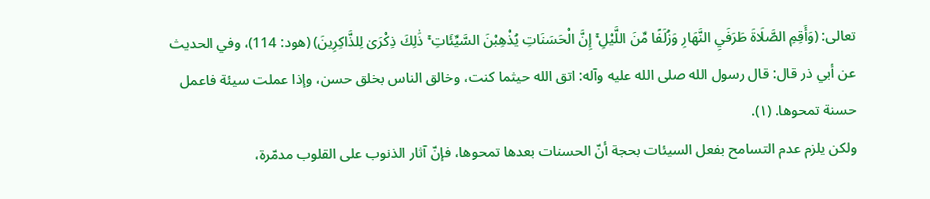تعالى: (وَأَقِمِ الصَّلَاةَ طَرَفَيِ النَّهَارِ وَزُلَفًا مِّنَ اللَّيْلِ ۚ إِنَّ الْحَسَنَاتِ يُذْهِبْنَ السَّيِّئَاتِ ۚ ذَٰلِكَ ذِكْرَىٰ لِلذَّاكِرِينَ) (هود: 114)، وفي الحديث عن أبي ذر قال: قال رسول الله صلى الله عليه وآله: اتق الله حيثما كنت، وخالق الناس بخلق حسن، وإذا عملت سيئة فاعمل حسنة تمحوها. (١).
ولكن يلزم عدم التسامح بفعل السيئات بحجة أنّ الحسنات بعدها تمحوها، فإنّ آثار الذنوب على القلوب مدمّرة،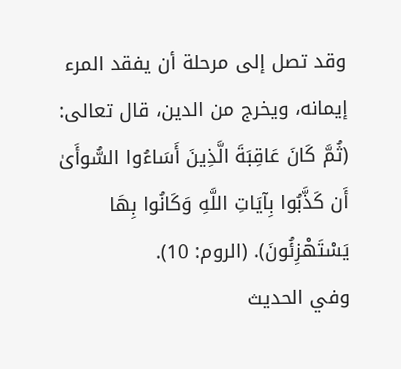وقد تصل إلى مرحلة أن يفقد المرء إيمانه، ويخرج من الدين، قال تعالى: (ثُمَّ كَانَ عَاقِبَةَ الَّذِينَ أَسَاءُوا السُّوأَىٰ أَن كَذَّبُوا بِآيَاتِ اللَّهِ وَكَانُوا بِهَا يَسْتَهْزِئُونَ). (الروم: 10).
وفي الحديث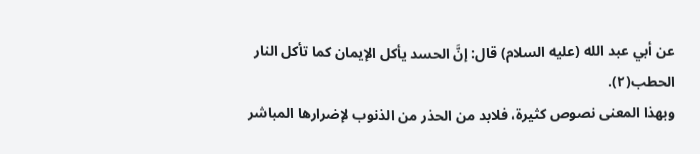عن أبي عبد الله (عليه السلام) قال: إنَّ الحسد يأكل الإيمان كما تأكل النار الحطب(٢).
وبهذا المعنى نصوص كثيرة، فلابد من الحذر من الذنوب لإضرارها المباشر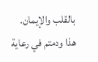بالقلب والإيمان.
هذا ودمتم في رعاية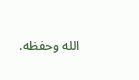الله وحفظه.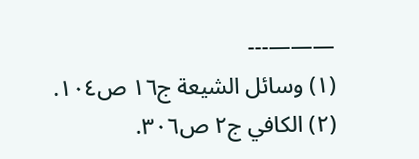———---
(١) وسائل الشيعة ج١٦ ص١٠٤.
(٢) الكافي ج٢ ص٣٠٦.